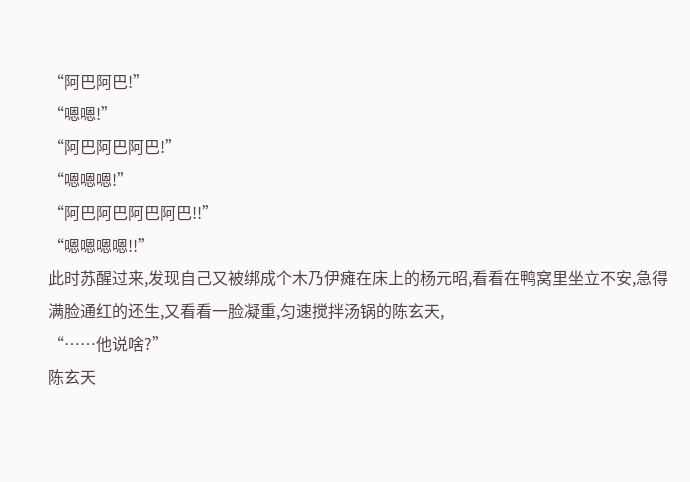“阿巴阿巴!”
“嗯嗯!”
“阿巴阿巴阿巴!”
“嗯嗯嗯!”
“阿巴阿巴阿巴阿巴!!”
“嗯嗯嗯嗯!!”
此时苏醒过来,发现自己又被绑成个木乃伊瘫在床上的杨元昭,看看在鸭窝里坐立不安,急得满脸通红的还生,又看看一脸凝重,匀速搅拌汤锅的陈玄天,
“……他说啥?”
陈玄天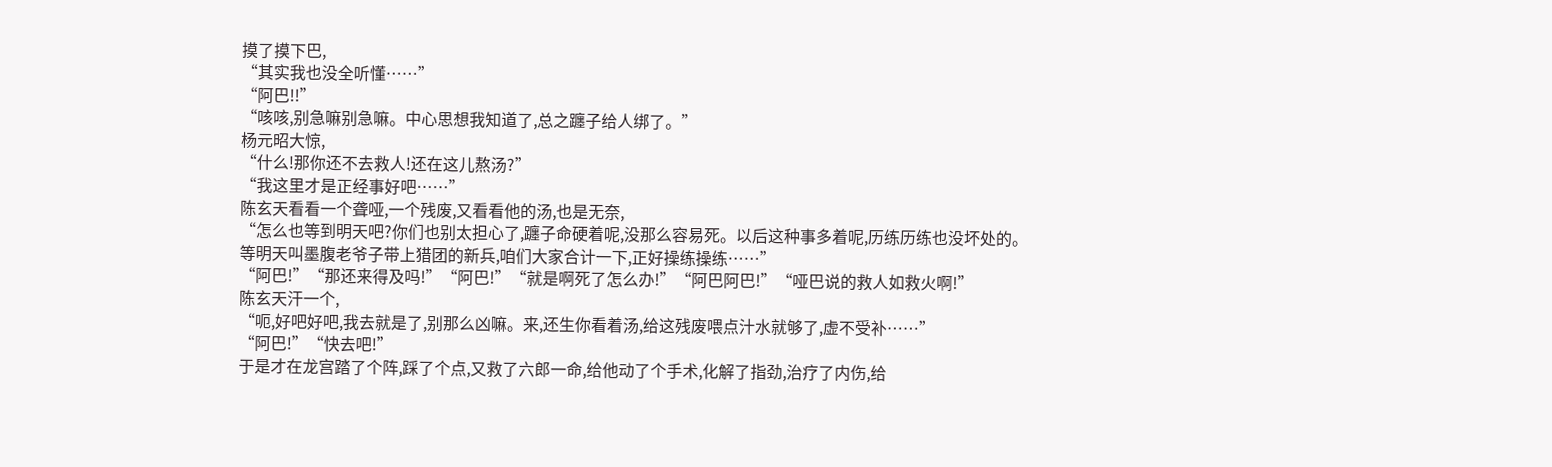摸了摸下巴,
“其实我也没全听懂……”
“阿巴!!”
“咳咳,别急嘛别急嘛。中心思想我知道了,总之躔子给人绑了。”
杨元昭大惊,
“什么!那你还不去救人!还在这儿熬汤?”
“我这里才是正经事好吧……”
陈玄天看看一个聋哑,一个残废,又看看他的汤,也是无奈,
“怎么也等到明天吧?你们也别太担心了,躔子命硬着呢,没那么容易死。以后这种事多着呢,历练历练也没坏处的。
等明天叫墨腹老爷子带上猎团的新兵,咱们大家合计一下,正好操练操练……”
“阿巴!”“那还来得及吗!”“阿巴!”“就是啊死了怎么办!”“阿巴阿巴!”“哑巴说的救人如救火啊!”
陈玄天汗一个,
“呃,好吧好吧,我去就是了,别那么凶嘛。来,还生你看着汤,给这残废喂点汁水就够了,虚不受补……”
“阿巴!”“快去吧!”
于是才在龙宫踏了个阵,踩了个点,又救了六郎一命,给他动了个手术,化解了指劲,治疗了内伤,给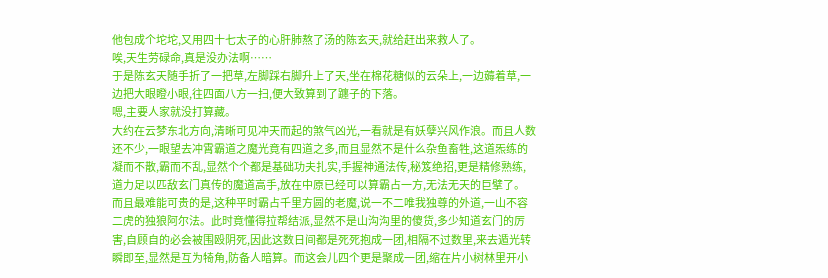他包成个坨坨,又用四十七太子的心肝肺熬了汤的陈玄天,就给赶出来救人了。
唉,天生劳碌命,真是没办法啊……
于是陈玄天随手折了一把草,左脚踩右脚升上了天,坐在棉花糖似的云朵上,一边薅着草,一边把大眼瞪小眼,往四面八方一扫,便大致算到了躔子的下落。
嗯,主要人家就没打算藏。
大约在云梦东北方向,清晰可见冲天而起的煞气凶光,一看就是有妖孽兴风作浪。而且人数还不少,一眼望去冲霄霸道之魔光竟有四道之多,而且显然不是什么杂鱼畜牲,这道炁练的凝而不散,霸而不乱,显然个个都是基础功夫扎实,手握神通法传,秘笈绝招,更是精修熟练,道力足以匹敌玄门真传的魔道高手,放在中原已经可以算霸占一方,无法无天的巨擘了。
而且最难能可贵的是,这种平时霸占千里方圆的老魔,说一不二唯我独尊的外道,一山不容二虎的独狼阿尔法。此时竟懂得拉帮结派,显然不是山沟沟里的傻货,多少知道玄门的厉害,自顾自的必会被围殴阴死,因此这数日间都是死死抱成一团,相隔不过数里,来去遁光转瞬即至,显然是互为犄角,防备人暗算。而这会儿四个更是聚成一团,缩在片小树林里开小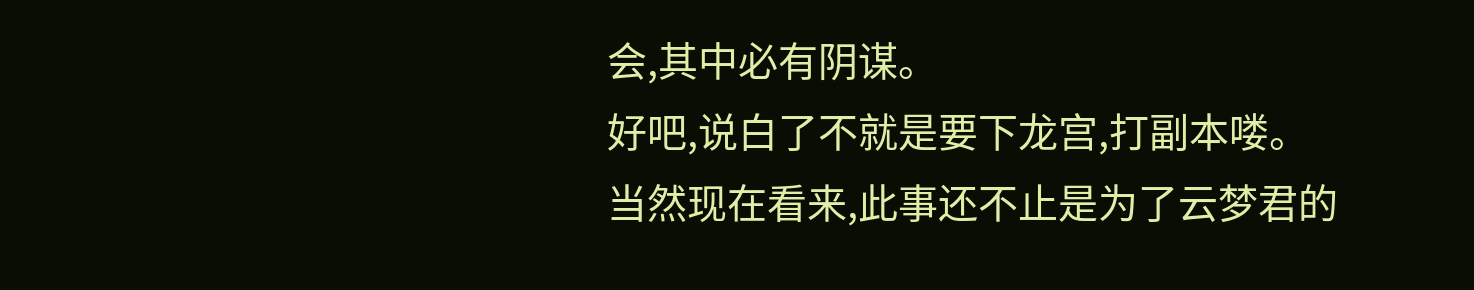会,其中必有阴谋。
好吧,说白了不就是要下龙宫,打副本喽。
当然现在看来,此事还不止是为了云梦君的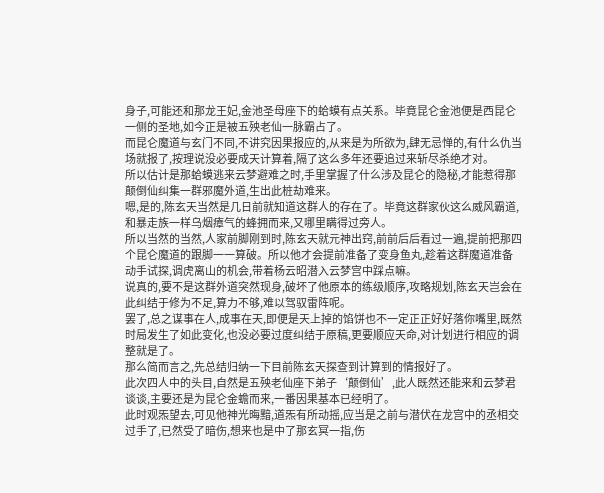身子,可能还和那龙王妃,金池圣母座下的蛤蟆有点关系。毕竟昆仑金池便是西昆仑一侧的圣地,如今正是被五殃老仙一脉霸占了。
而昆仑魔道与玄门不同,不讲究因果报应的,从来是为所欲为,肆无忌惮的,有什么仇当场就报了,按理说没必要成天计算着,隔了这么多年还要追过来斩尽杀绝才对。
所以估计是那蛤蟆逃来云梦避难之时,手里掌握了什么涉及昆仑的隐秘,才能惹得那颠倒仙纠集一群邪魔外道,生出此桩劫难来。
嗯,是的,陈玄天当然是几日前就知道这群人的存在了。毕竟这群家伙这么威风霸道,和暴走族一样乌烟瘴气的蜂拥而来,又哪里瞒得过旁人。
所以当然的当然,人家前脚刚到时,陈玄天就元神出窍,前前后后看过一遍,提前把那四个昆仑魔道的跟脚一一算破。所以他才会提前准备了变身鱼丸,趁着这群魔道准备动手试探,调虎离山的机会,带着杨云昭潜入云梦宫中踩点嘛。
说真的,要不是这群外道突然现身,破坏了他原本的练级顺序,攻略规划,陈玄天岂会在此纠结于修为不足,算力不够,难以驾驭雷阵呢。
罢了,总之谋事在人,成事在天,即便是天上掉的馅饼也不一定正正好好落你嘴里,既然时局发生了如此变化,也没必要过度纠结于原稿,更要顺应天命,对计划进行相应的调整就是了。
那么简而言之,先总结归纳一下目前陈玄天探查到计算到的情报好了。
此次四人中的头目,自然是五殃老仙座下弟子‘颠倒仙’,此人既然还能来和云梦君谈谈,主要还是为昆仑金蟾而来,一番因果基本已经明了。
此时观炁望去,可见他神光晦黯,道炁有所动摇,应当是之前与潜伏在龙宫中的丞相交过手了,已然受了暗伤,想来也是中了那玄冥一指,伤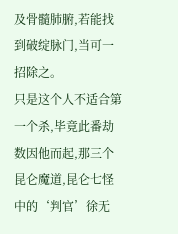及骨髓肺腑,若能找到破绽脉门,当可一招除之。
只是这个人不适合第一个杀,毕竟此番劫数因他而起,那三个昆仑魔道,昆仑七怪中的‘判官’徐无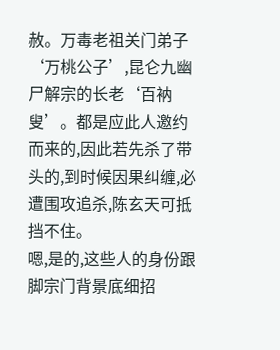赦。万毒老祖关门弟子‘万桃公子’,昆仑九幽尸解宗的长老‘百衲叟’。都是应此人邀约而来的,因此若先杀了带头的,到时候因果纠缠,必遭围攻追杀,陈玄天可抵挡不住。
嗯,是的,这些人的身份跟脚宗门背景底细招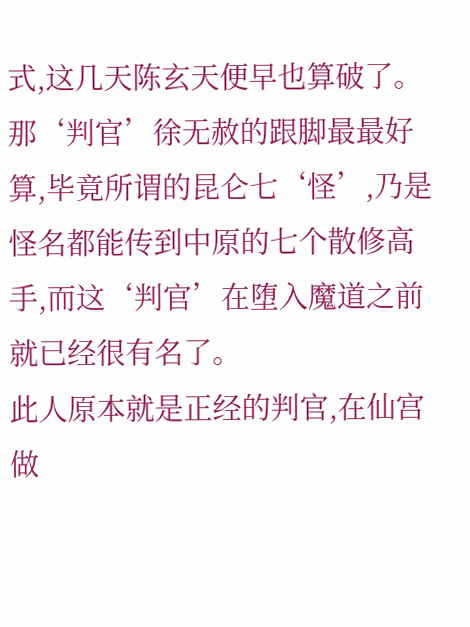式,这几天陈玄天便早也算破了。
那‘判官’徐无赦的跟脚最最好算,毕竟所谓的昆仑七‘怪’,乃是怪名都能传到中原的七个散修高手,而这‘判官’在堕入魔道之前就已经很有名了。
此人原本就是正经的判官,在仙宫做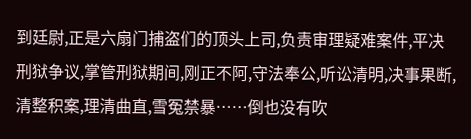到廷尉,正是六扇门捕盗们的顶头上司,负责审理疑难案件,平决刑狱争议,掌管刑狱期间,刚正不阿,守法奉公,听讼清明,决事果断,清整积案,理清曲直,雪冤禁暴……倒也没有吹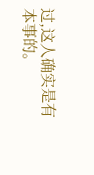过,这人确实是有本事的。